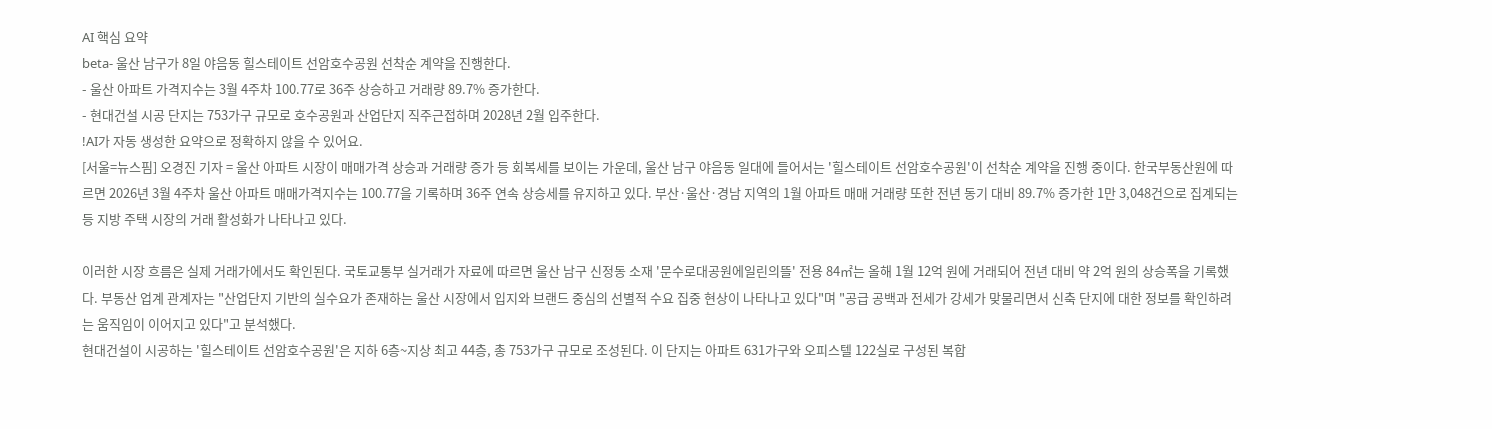AI 핵심 요약
beta- 울산 남구가 8일 야음동 힐스테이트 선암호수공원 선착순 계약을 진행한다.
- 울산 아파트 가격지수는 3월 4주차 100.77로 36주 상승하고 거래량 89.7% 증가한다.
- 현대건설 시공 단지는 753가구 규모로 호수공원과 산업단지 직주근접하며 2028년 2월 입주한다.
!AI가 자동 생성한 요약으로 정확하지 않을 수 있어요.
[서울=뉴스핌] 오경진 기자 = 울산 아파트 시장이 매매가격 상승과 거래량 증가 등 회복세를 보이는 가운데, 울산 남구 야음동 일대에 들어서는 '힐스테이트 선암호수공원'이 선착순 계약을 진행 중이다. 한국부동산원에 따르면 2026년 3월 4주차 울산 아파트 매매가격지수는 100.77을 기록하며 36주 연속 상승세를 유지하고 있다. 부산·울산·경남 지역의 1월 아파트 매매 거래량 또한 전년 동기 대비 89.7% 증가한 1만 3,048건으로 집계되는 등 지방 주택 시장의 거래 활성화가 나타나고 있다.

이러한 시장 흐름은 실제 거래가에서도 확인된다. 국토교통부 실거래가 자료에 따르면 울산 남구 신정동 소재 '문수로대공원에일린의뜰' 전용 84㎡는 올해 1월 12억 원에 거래되어 전년 대비 약 2억 원의 상승폭을 기록했다. 부동산 업계 관계자는 "산업단지 기반의 실수요가 존재하는 울산 시장에서 입지와 브랜드 중심의 선별적 수요 집중 현상이 나타나고 있다"며 "공급 공백과 전세가 강세가 맞물리면서 신축 단지에 대한 정보를 확인하려는 움직임이 이어지고 있다"고 분석했다.
현대건설이 시공하는 '힐스테이트 선암호수공원'은 지하 6층~지상 최고 44층, 총 753가구 규모로 조성된다. 이 단지는 아파트 631가구와 오피스텔 122실로 구성된 복합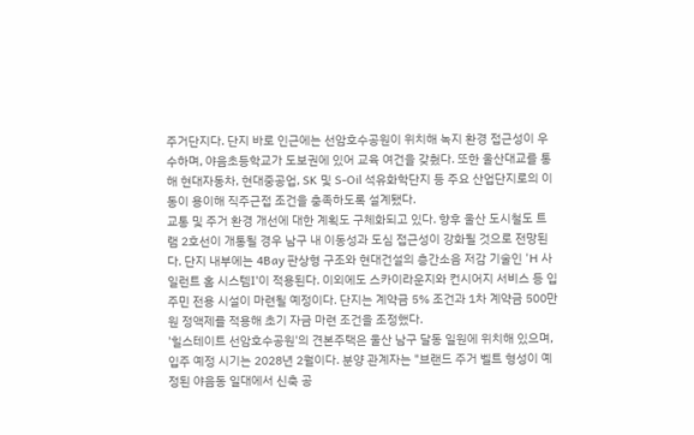주거단지다. 단지 바로 인근에는 선암호수공원이 위치해 녹지 환경 접근성이 우수하며, 야음초등학교가 도보권에 있어 교육 여건을 갖췄다. 또한 울산대교를 통해 현대자동차, 현대중공업, SK 및 S-Oil 석유화학단지 등 주요 산업단지로의 이동이 용이해 직주근접 조건을 충족하도록 설계됐다.
교통 및 주거 환경 개선에 대한 계획도 구체화되고 있다. 향후 울산 도시철도 트램 2호선이 개통될 경우 남구 내 이동성과 도심 접근성이 강화될 것으로 전망된다. 단지 내부에는 4Bay 판상형 구조와 현대건설의 층간소음 저감 기술인 'H 사일런트 홈 시스템Ⅰ'이 적용된다. 이외에도 스카이라운지와 컨시어지 서비스 등 입주민 전용 시설이 마련될 예정이다. 단지는 계약금 5% 조건과 1차 계약금 500만 원 정액제를 적용해 초기 자금 마련 조건을 조정했다.
'힐스테이트 선암호수공원'의 견본주택은 울산 남구 달동 일원에 위치해 있으며, 입주 예정 시기는 2028년 2월이다. 분양 관계자는 "브랜드 주거 벨트 형성이 예정된 야음동 일대에서 신축 공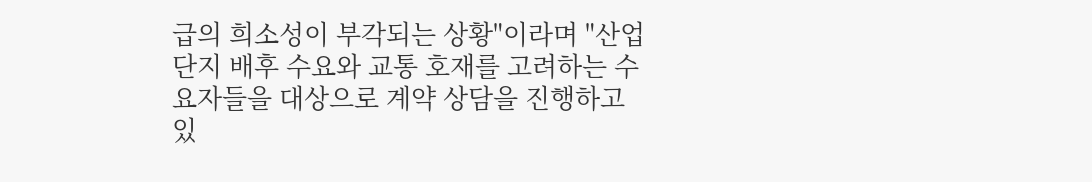급의 희소성이 부각되는 상황"이라며 "산업단지 배후 수요와 교통 호재를 고려하는 수요자들을 대상으로 계약 상담을 진행하고 있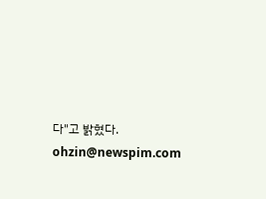다"고 밝혔다.
ohzin@newspim.com